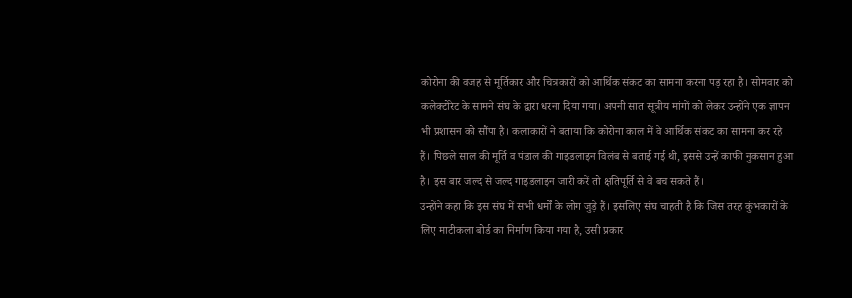कोरोना की वजह से मूर्तिकार और चित्रकारों को आर्थिक संकट का सामना करना पड़ रहा है। सोमवार को कलेक्टोरेट के सामने संघ के द्वारा धरना दिया गया। अपनी सात सूत्रीय मांगों को लेकर उन्होंने एक ज्ञापन भी प्रशासन को सौंपा है। कलाकारों ने बताया कि कोरोना काल में वे आर्थिक संकट का सामना कर रहे हैं। पिछले साल की मूर्ति व पंडाल की गाइडलाइन विलंब से बताई गई थी, इससे उन्हें काफी नुकसान हुआ है। इस बार जल्द से जल्द गाइडलाइन जारी करें तो क्षतिपूर्ति से वे बच सकते हैं।
उन्होंने कहा कि इस संघ में सभी धर्मों के लोग जुड़े हैं। इसलिए संघ चाहती है कि जिस तरह कुंभकारों के लिए माटीकला बोर्ड का निर्माण किया गया है, उसी प्रकार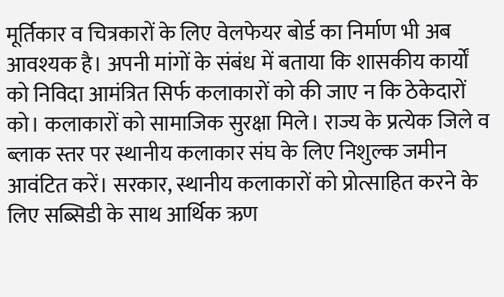मूर्तिकार व चित्रकारों के लिए वेलफेयर बोर्ड का निर्माण भी अब आवश्यक है। अपनी मांगों के संबंध में बताया कि शासकीय कार्यों को निविदा आमंत्रित सिर्फ कलाकारों को की जाए न कि ठेकेदारों को। कलाकारों को सामाजिक सुरक्षा मिले। राज्य के प्रत्येक जिले व ब्लाक स्तर पर स्थानीय कलाकार संघ के लिए निशुल्क जमीन आवंटित करें। सरकार, स्थानीय कलाकारों को प्रोत्साहित करने के लिए सब्सिडी के साथ आर्थिक ऋण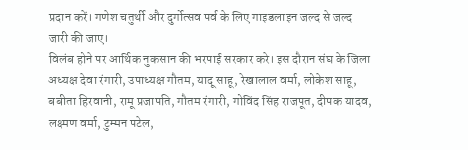प्रदान करें। गणेश चतुर्थी और दुर्गोत्सव पर्व के लिए गाइडलाइन जल्द से जल्द जारी की जाए।
विलंब होने पर आर्थिक नुकसान की भरपाई सरकार करे। इस दौरान संघ के जिला अध्यक्ष देवा रंगारी, उपाध्यक्ष गौतम, यादू साहू, रेखालाल वर्मा, लोकेश साहू, बबीता हिरवानी, रामू प्रजापति, गौतम रंगारी, गोविंद सिंह राजपूत, दीपक यादव, लक्ष्मण वर्मा, टुम्मन पटेल,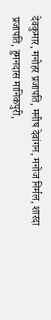देवकुमार, मनोहर प्रजापति, मनीष देवांगन, मनोज निर्मल, शारदा प्रजापति, हुमनदास मानिकपुरी,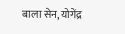बाला सेन, योगेंद्र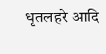धृतलहरे आदि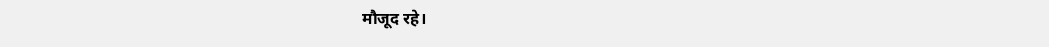मौजूद रहे।